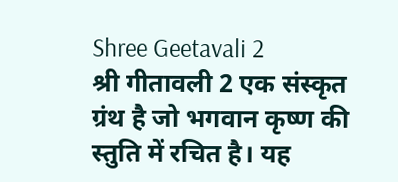Shree Geetavali 2
श्री गीतावली 2 एक संस्कृत ग्रंथ है जो भगवान कृष्ण की स्तुति में रचित है। यह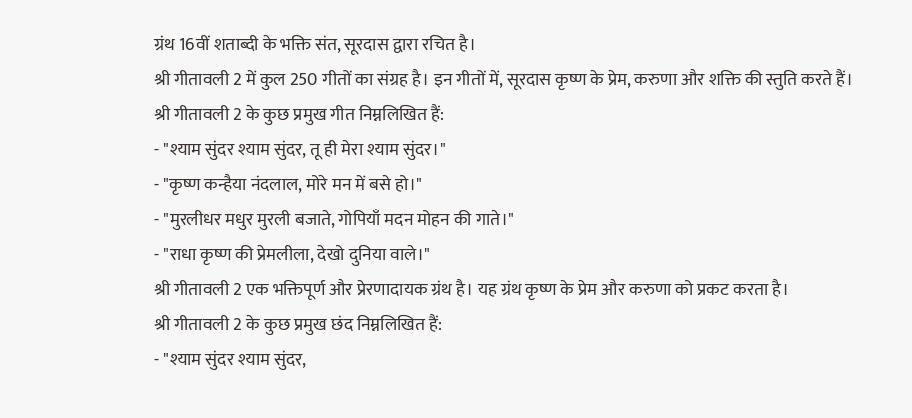ग्रंथ 16वीं शताब्दी के भक्ति संत, सूरदास द्वारा रचित है।
श्री गीतावली 2 में कुल 250 गीतों का संग्रह है। इन गीतों में, सूरदास कृष्ण के प्रेम, करुणा और शक्ति की स्तुति करते हैं।
श्री गीतावली 2 के कुछ प्रमुख गीत निम्नलिखित हैं:
- "श्याम सुंदर श्याम सुंदर, तू ही मेरा श्याम सुंदर।"
- "कृष्ण कन्हैया नंदलाल, मोरे मन में बसे हो।"
- "मुरलीधर मधुर मुरली बजाते, गोपियाँ मदन मोहन की गाते।"
- "राधा कृष्ण की प्रेमलीला, देखो दुनिया वाले।"
श्री गीतावली 2 एक भक्तिपूर्ण और प्रेरणादायक ग्रंथ है। यह ग्रंथ कृष्ण के प्रेम और करुणा को प्रकट करता है।
श्री गीतावली 2 के कुछ प्रमुख छंद निम्नलिखित हैं:
- "श्याम सुंदर श्याम सुंदर,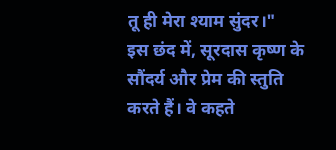तू ही मेरा श्याम सुंदर।"
इस छंद में, सूरदास कृष्ण के सौंदर्य और प्रेम की स्तुति करते हैं। वे कहते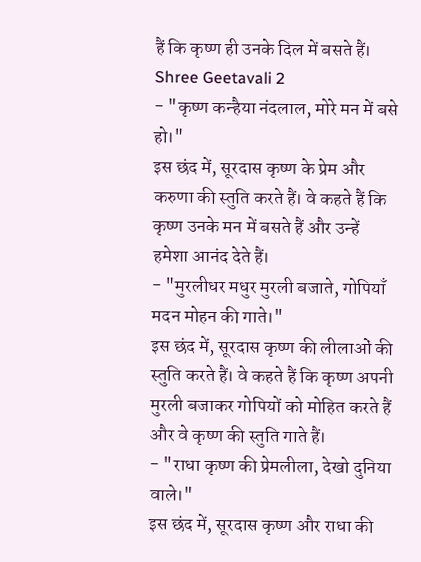हैं कि कृष्ण ही उनके दिल में बसते हैं।
Shree Geetavali 2
- "कृष्ण कन्हैया नंदलाल, मोरे मन में बसे हो।"
इस छंद में, सूरदास कृष्ण के प्रेम और करुणा की स्तुति करते हैं। वे कहते हैं कि कृष्ण उनके मन में बसते हैं और उन्हें हमेशा आनंद देते हैं।
- "मुरलीधर मधुर मुरली बजाते, गोपियाँ मदन मोहन की गाते।"
इस छंद में, सूरदास कृष्ण की लीलाओं की स्तुति करते हैं। वे कहते हैं कि कृष्ण अपनी मुरली बजाकर गोपियों को मोहित करते हैं और वे कृष्ण की स्तुति गाते हैं।
- "राधा कृष्ण की प्रेमलीला, देखो दुनिया वाले।"
इस छंद में, सूरदास कृष्ण और राधा की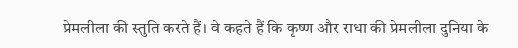प्रेमलीला की स्तुति करते हैं। वे कहते हैं कि कृष्ण और राधा की प्रेमलीला दुनिया के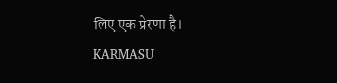लिए एक प्रेरणा है।
KARMASU